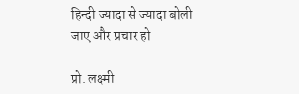हिन्दी ज्यादा से ज्यादा बोली जाए और प्रचार हो

प्रो. लक्ष्मी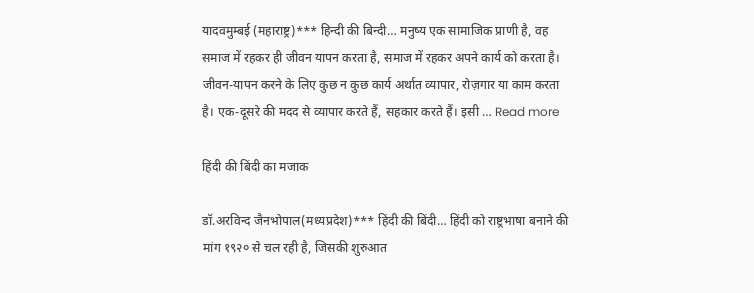यादवमुम्बई (महाराष्ट्र)*** हिन्दी की बिन्दी… मनुष्य एक सामाजिक प्राणी है, वह समाज में रहकर ही जीवन यापन करता है, समाज में रहकर अपने कार्य को करता है। जीवन-यापन करने के लिए कुछ न कुछ कार्य अर्थात व्यापार, रोज़गार या काम करता है। एक-दूसरे की मदद से व्यापार करते हैं, सहकार करते हैं। इसी … Read more

हिंदी की बिंदी का मजाक

डॉ.अरविन्द जैनभोपाल(मध्यप्रदेश)*** हिंदी की बिंदी… हिंदी को राष्ट्रभाषा बनाने की मांग १९२० से चल रही है, जिसकी शुरुआत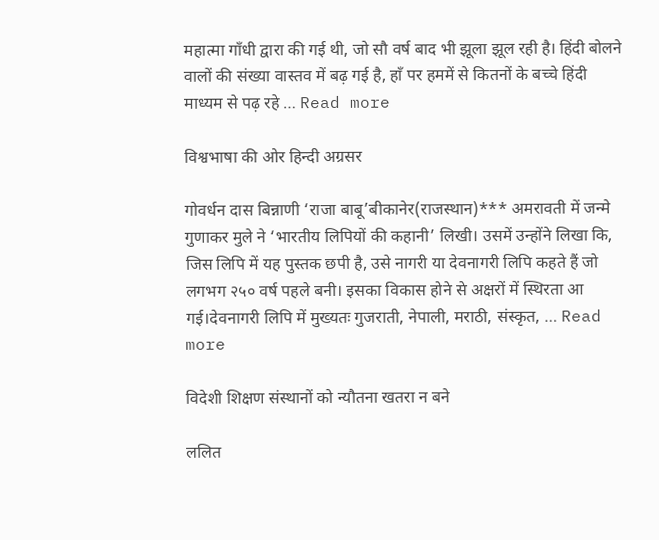महात्मा गाँधी द्वारा की गई थी, जो सौ वर्ष बाद भी झूला झूल रही है। हिंदी बोलने वालों की संख्या वास्तव में बढ़ गई है, हाँ पर हममें से कितनों के बच्चे हिंदी माध्यम से पढ़ रहे … Read more

विश्वभाषा की ओर हिन्दी अग्रसर

गोवर्धन दास बिन्नाणी ‘राजा बाबू’बीकानेर(राजस्थान)*** अमरावती में जन्मे गुणाकर मुले ने ‘भारतीय लिपियों की कहानी’ लिखी। उसमें उन्होंने लिखा कि, जिस लिपि में यह पुस्तक छपी है, उसे नागरी या देवनागरी लिपि कहते हैं जो लगभग २५० वर्ष पहले बनी। इसका विकास होने से अक्षरों में स्थिरता आ गई।देवनागरी लिपि में मुख्यतः गुजराती, नेपाली, मराठी, संस्कृत, … Read more

विदेशी शिक्षण संस्थानों को न्यौतना खतरा न बने

ललित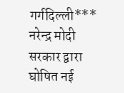गर्गदिल्ली*** नरेन्द्र मोदी सरकार द्वारा घोषित नई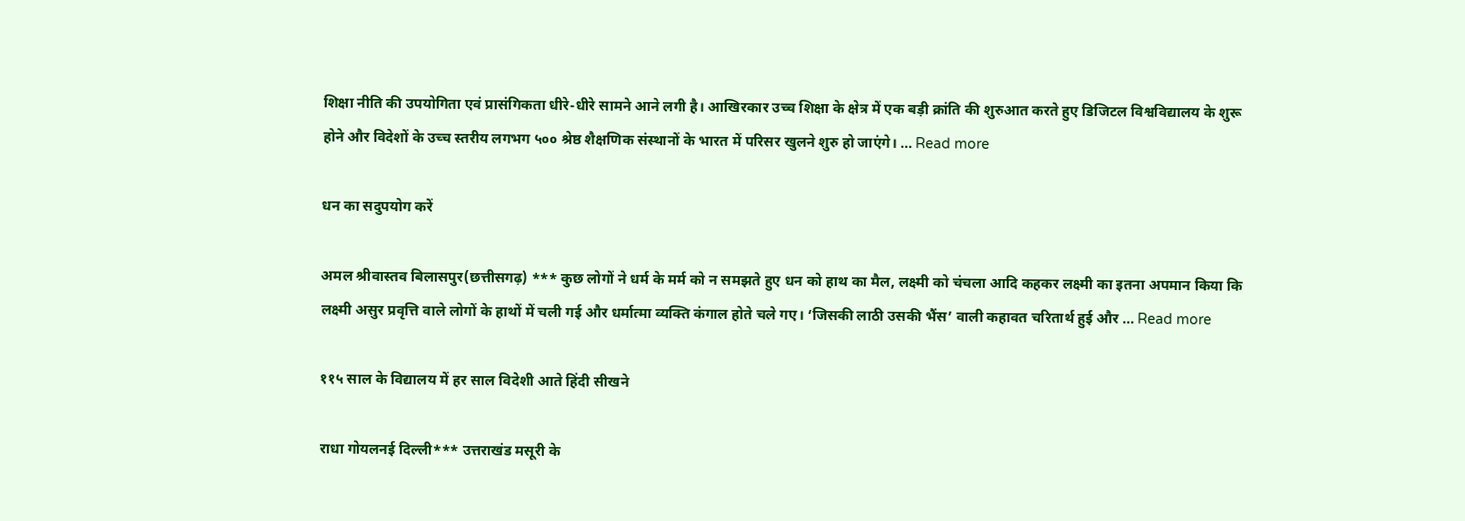शिक्षा नीति की उपयोगिता एवं प्रासंगिकता धीरे-धीरे सामने आने लगी है। आखिरकार उच्च शिक्षा के क्षेत्र में एक बड़ी क्रांति की शुरुआत करते हुए डिजिटल विश्वविद्यालय के शुरू होने और विदेशों के उच्च स्तरीय लगभग ५०० श्रेष्ठ शैक्षणिक संस्थानों के भारत में परिसर खुलने शुरु हो जाएंगे। … Read more

धन का सदुपयोग करें

अमल श्रीवास्तव बिलासपुर(छत्तीसगढ़) *** कुछ लोगों ने धर्म के मर्म को न समझते हुए धन को हाथ का मैल, लक्ष्मी को चंचला आदि कहकर लक्ष्मी का इतना अपमान किया कि लक्ष्मी असुर प्रवृत्ति वाले लोगों के हाथों में चली गई और धर्मात्मा व्यक्ति कंगाल होते चले गए। ‘जिसकी लाठी उसकी भैंस’ वाली कहावत चरितार्थ हुई और … Read more

११५ साल के विद्यालय में हर साल विदेशी आते हिंदी सीखने

राधा गोयलनई दिल्ली*** उत्तराखंड मसूरी के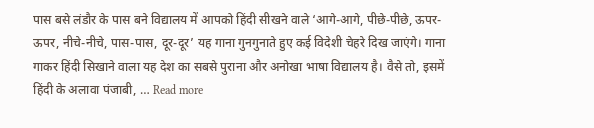पास बसे लंडौर के पास बने विद्यालय में आपको हिंदी सीखने वाले ‘आगे-आगे, पीछे-पीछे, ऊपर-ऊपर, नीचे-नीचे, पास-पास, दूर-दूर’ यह गाना गुनगुनाते हुए कई विदेशी चेहरे दिख जाएंगे। गाना गाकर हिंदी सिखाने वाला यह देश का सबसे पुराना और अनोखा भाषा विद्यालय है। वैसे तो, इसमें हिंदी के अलावा पंजाबी, … Read more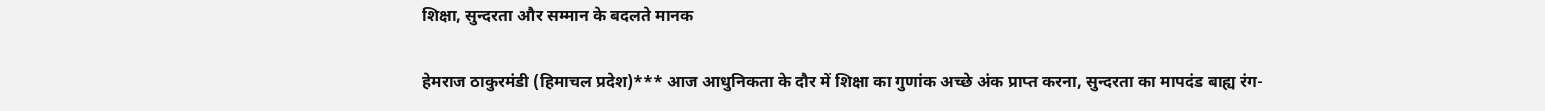शिक्षा, सुन्दरता और सम्मान के बदलते मानक

हेमराज ठाकुरमंडी (हिमाचल प्रदेश)*** आज आधुनिकता के दौर में शिक्षा का गुणांक अच्छे अंक प्राप्त करना, सुन्दरता का मापदंड बाह्य रंग-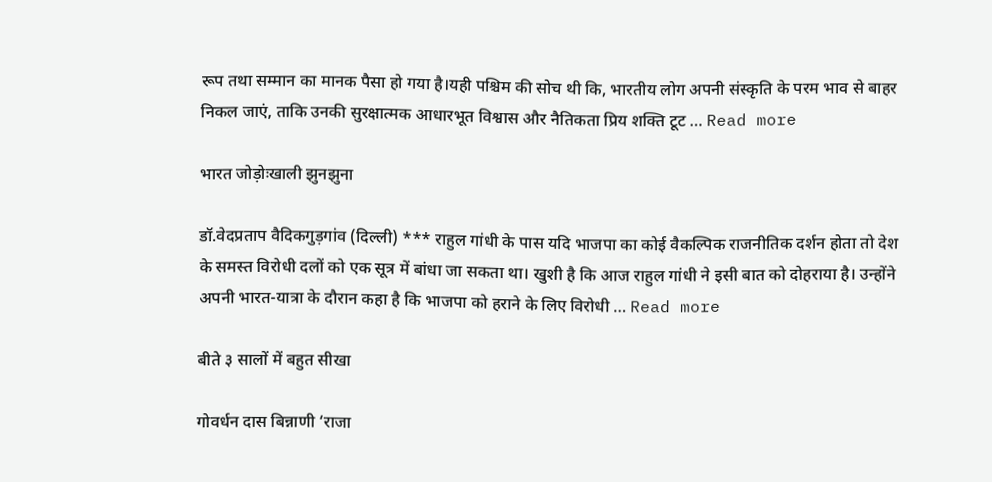रूप तथा सम्मान का मानक पैसा हो गया है।यही पश्चिम की सोच थी कि, भारतीय लोग अपनी संस्कृति के परम भाव से बाहर निकल जाएं, ताकि उनकी सुरक्षात्मक आधारभूत विश्वास और नैतिकता प्रिय शक्ति टूट … Read more

भारत जोड़ोःखाली झुनझुना

डॉ.वेदप्रताप वैदिकगुड़गांव (दिल्ली) *** राहुल गांधी के पास यदि भाजपा का कोई वैकल्पिक राजनीतिक दर्शन होता तो देश के समस्त विरोधी दलों को एक सूत्र में बांधा जा सकता था। खुशी है कि आज राहुल गांधी ने इसी बात को दोहराया है। उन्होंने अपनी भारत-यात्रा के दौरान कहा है कि भाजपा को हराने के लिए विरोधी … Read more

बीते ३ सालों में बहुत सीखा

गोवर्धन दास बिन्नाणी ‘राजा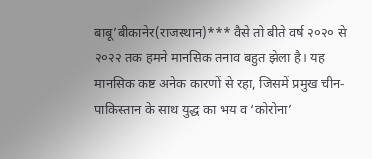बाबू’बीकानेर(राजस्थान)*** वैसे तो बीते वर्ष २०२० से २०२२ तक हमने मानसिक तनाव बहुत झेला है। यह मानसिक कष्ट अनेक कारणों से रहा, जिसमें प्रमुख चीन-पाकिस्तान के साथ युद्ध का भय व ‘कोरोना’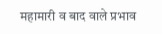महामारी व बाद वाले प्रभाव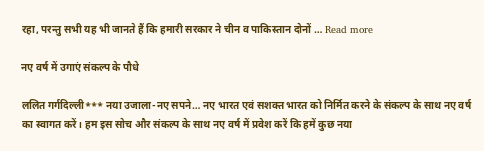रहा, परन्तु सभी यह भी जानते हैं कि हमारी सरकार ने चीन व पाकिस्तान दोनों … Read more

नए वर्ष में उगाएं संकल्प के पौधे

ललित गर्गदिल्ली*** नया उजाला-नए सपने… नए भारत एवं सशक्त भारत को निर्मित करने के संकल्प के साथ नए वर्ष का स्वागत करें। हम इस सोच और संकल्प के साथ नए वर्ष में प्रवेश करें कि हमें कुछ नया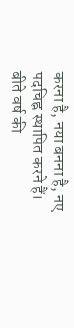करना है, नया बनना है, नए पदचिह्न स्थापित करने हैं। बीते वर्ष की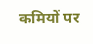कमियों पर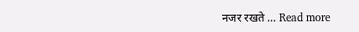नजर रखते … Read more